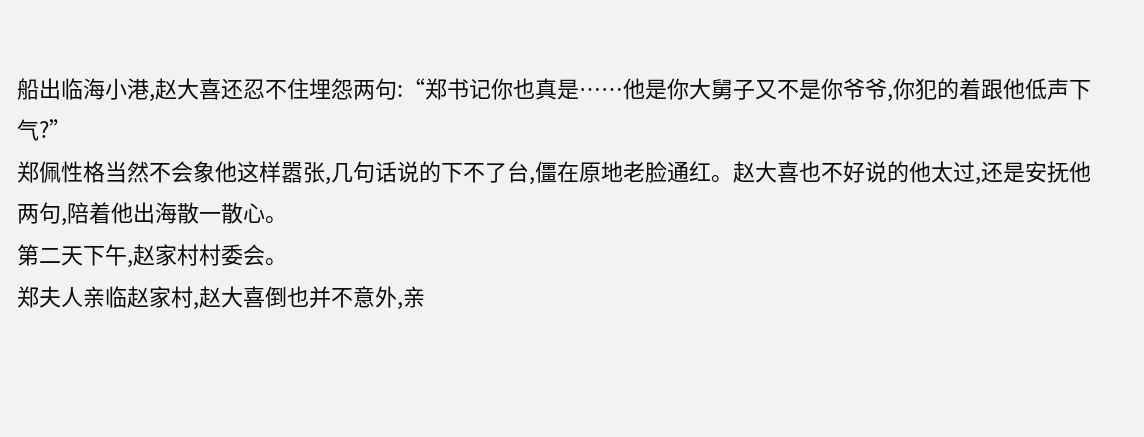船出临海小港,赵大喜还忍不住埋怨两句:“郑书记你也真是……他是你大舅子又不是你爷爷,你犯的着跟他低声下气?”
郑佩性格当然不会象他这样嚣张,几句话说的下不了台,僵在原地老脸通红。赵大喜也不好说的他太过,还是安抚他两句,陪着他出海散一散心。
第二天下午,赵家村村委会。
郑夫人亲临赵家村,赵大喜倒也并不意外,亲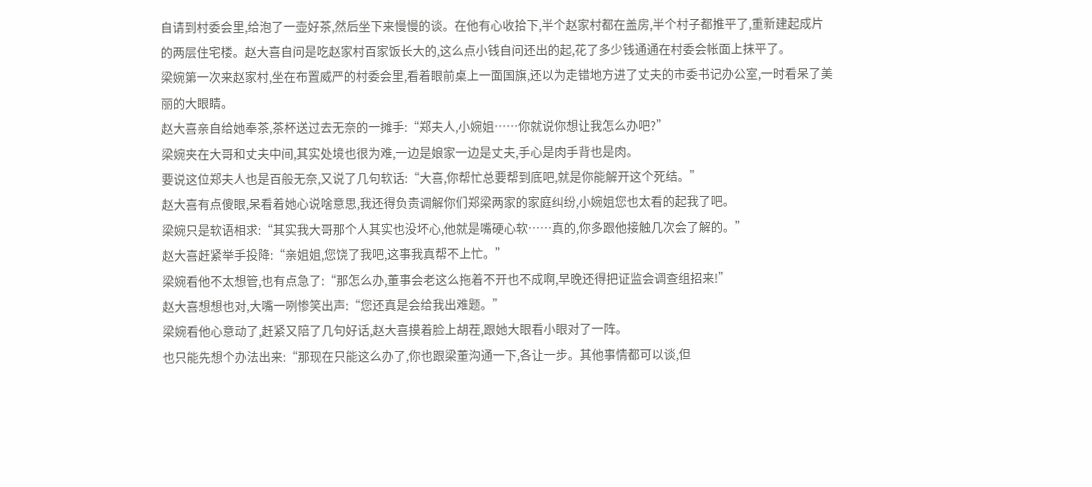自请到村委会里,给泡了一壶好茶,然后坐下来慢慢的谈。在他有心收拾下,半个赵家村都在盖房,半个村子都推平了,重新建起成片的两层住宅楼。赵大喜自问是吃赵家村百家饭长大的,这么点小钱自问还出的起,花了多少钱通通在村委会帐面上抹平了。
梁婉第一次来赵家村,坐在布置威严的村委会里,看着眼前桌上一面国旗,还以为走错地方进了丈夫的市委书记办公室,一时看呆了美丽的大眼睛。
赵大喜亲自给她奉茶,茶杯送过去无奈的一摊手:“郑夫人,小婉姐……你就说你想让我怎么办吧?”
梁婉夹在大哥和丈夫中间,其实处境也很为难,一边是娘家一边是丈夫,手心是肉手背也是肉。
要说这位郑夫人也是百般无奈,又说了几句软话:“大喜,你帮忙总要帮到底吧,就是你能解开这个死结。”
赵大喜有点傻眼,呆看着她心说啥意思,我还得负责调解你们郑梁两家的家庭纠纷,小婉姐您也太看的起我了吧。
梁婉只是软语相求:“其实我大哥那个人其实也没坏心,他就是嘴硬心软……真的,你多跟他接触几次会了解的。”
赵大喜赶紧举手投降:“亲姐姐,您饶了我吧,这事我真帮不上忙。”
梁婉看他不太想管,也有点急了:“那怎么办,董事会老这么拖着不开也不成啊,早晚还得把证监会调查组招来!”
赵大喜想想也对,大嘴一咧惨笑出声:“您还真是会给我出难题。”
梁婉看他心意动了,赶紧又陪了几句好话,赵大喜摸着脸上胡茬,跟她大眼看小眼对了一阵。
也只能先想个办法出来:“那现在只能这么办了,你也跟梁董沟通一下,各让一步。其他事情都可以谈,但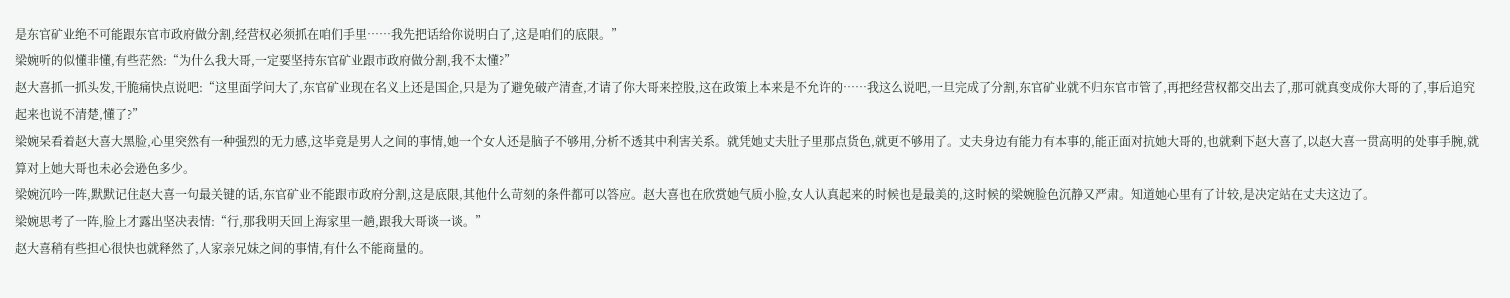是东官矿业绝不可能跟东官市政府做分割,经营权必须抓在咱们手里……我先把话给你说明白了,这是咱们的底限。”
梁婉听的似懂非懂,有些茫然:“为什么我大哥,一定要坚持东官矿业跟市政府做分割,我不太懂?”
赵大喜抓一抓头发,干脆痛快点说吧:“这里面学问大了,东官矿业现在名义上还是国企,只是为了避免破产清查,才请了你大哥来控股,这在政策上本来是不允许的……我这么说吧,一旦完成了分割,东官矿业就不归东官市管了,再把经营权都交出去了,那可就真变成你大哥的了,事后追究起来也说不清楚,懂了?”
梁婉呆看着赵大喜大黑脸,心里突然有一种强烈的无力感,这毕竟是男人之间的事情,她一个女人还是脑子不够用,分析不透其中利害关系。就凭她丈夫肚子里那点货色,就更不够用了。丈夫身边有能力有本事的,能正面对抗她大哥的,也就剩下赵大喜了,以赵大喜一贯高明的处事手腕,就算对上她大哥也未必会逊色多少。
梁婉沉吟一阵,默默记住赵大喜一句最关键的话,东官矿业不能跟市政府分割,这是底限,其他什么苛刻的条件都可以答应。赵大喜也在欣赏她气质小脸,女人认真起来的时候也是最美的,这时候的梁婉脸色沉静又严肃。知道她心里有了计较,是决定站在丈夫这边了。
梁婉思考了一阵,脸上才露出坚决表情:“行,那我明天回上海家里一趟,跟我大哥谈一谈。”
赵大喜稍有些担心很快也就释然了,人家亲兄妹之间的事情,有什么不能商量的。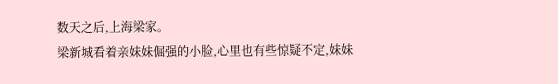数天之后,上海梁家。
梁新城看着亲妹妹倔强的小脸,心里也有些惊疑不定,妹妹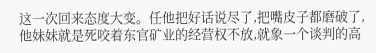这一次回来态度大变。任他把好话说尽了,把嘴皮子都磨破了,他妹妹就是死咬着东官矿业的经营权不放,就象一个谈判的高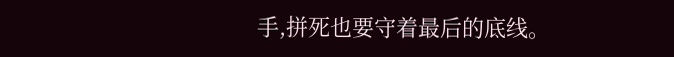手,拼死也要守着最后的底线。